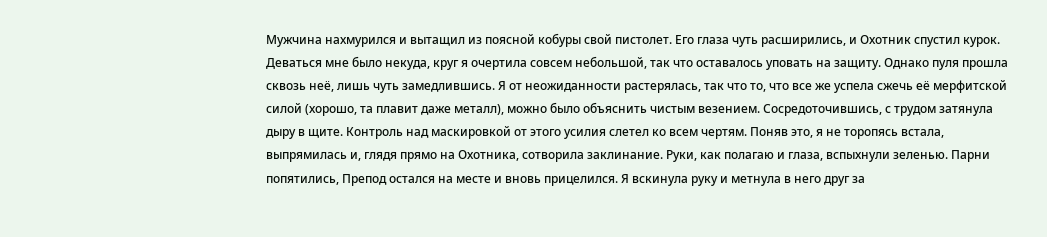Мужчина нахмурился и вытащил из поясной кобуры свой пистолет. Его глаза чуть расширились, и Охотник спустил курок. Деваться мне было некуда, круг я очертила совсем небольшой, так что оставалось уповать на защиту. Однако пуля прошла сквозь неё, лишь чуть замедлившись. Я от неожиданности растерялась, так что то, что все же успела сжечь её мерфитской силой (хорошо, та плавит даже металл), можно было объяснить чистым везением. Сосредоточившись, с трудом затянула дыру в щите. Контроль над маскировкой от этого усилия слетел ко всем чертям. Поняв это, я не торопясь встала, выпрямилась и, глядя прямо на Охотника, сотворила заклинание. Руки, как полагаю и глаза, вспыхнули зеленью. Парни попятились, Препод остался на месте и вновь прицелился. Я вскинула руку и метнула в него друг за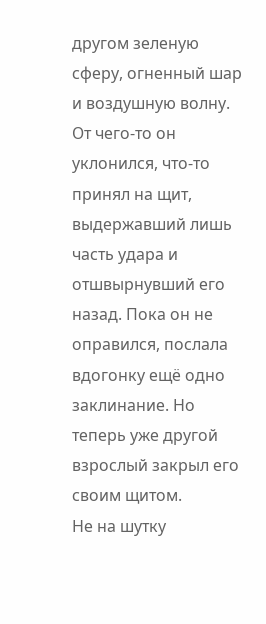другом зеленую сферу, огненный шар и воздушную волну. От чего-то он уклонился, что-то принял на щит, выдержавший лишь часть удара и отшвырнувший его назад. Пока он не оправился, послала вдогонку ещё одно заклинание. Но теперь уже другой взрослый закрыл его своим щитом.
Не на шутку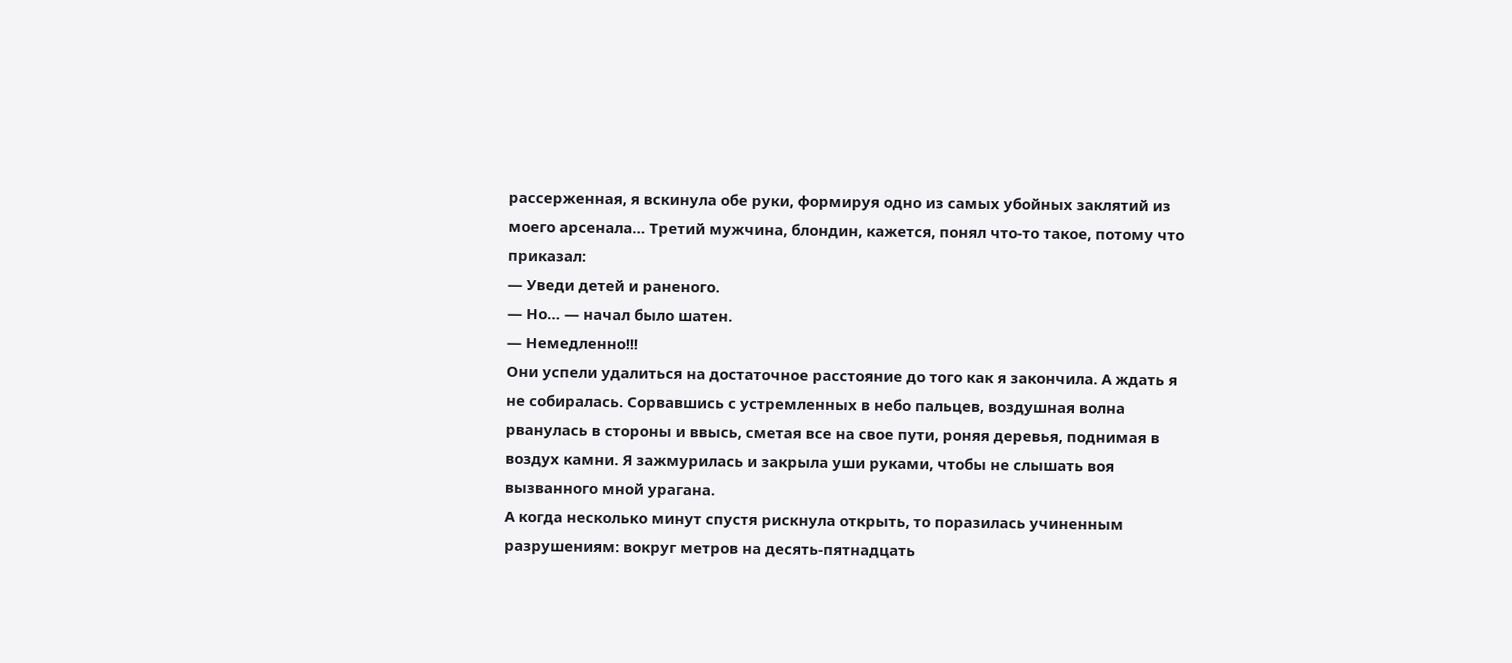рассерженная, я вскинула обе руки, формируя одно из самых убойных заклятий из моего арсенала… Третий мужчина, блондин, кажется, понял что-то такое, потому что приказал:
— Уведи детей и раненого.
— Но… — начал было шатен.
— Немедленно!!!
Они успели удалиться на достаточное расстояние до того как я закончила. А ждать я не собиралась. Сорвавшись с устремленных в небо пальцев, воздушная волна рванулась в стороны и ввысь, сметая все на свое пути, роняя деревья, поднимая в воздух камни. Я зажмурилась и закрыла уши руками, чтобы не слышать воя вызванного мной урагана.
А когда несколько минут спустя рискнула открыть, то поразилась учиненным разрушениям: вокруг метров на десять-пятнадцать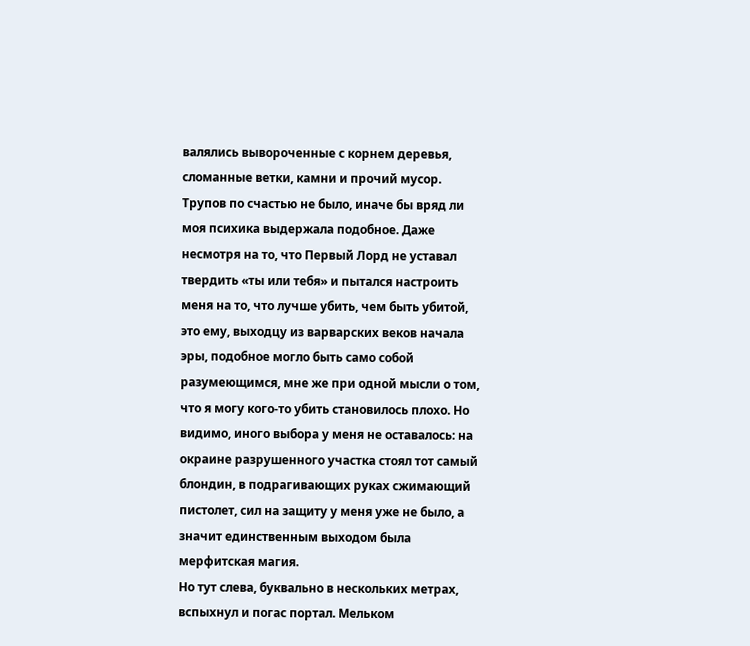валялись вывороченные с корнем деревья, сломанные ветки, камни и прочий мусор. Трупов по счастью не было, иначе бы вряд ли моя психика выдержала подобное. Даже несмотря на то, что Первый Лорд не уставал твердить «ты или тебя» и пытался настроить меня на то, что лучше убить, чем быть убитой, это ему, выходцу из варварских веков начала эры, подобное могло быть само собой разумеющимся, мне же при одной мысли о том, что я могу кого-то убить становилось плохо. Но видимо, иного выбора у меня не оставалось: на окраине разрушенного участка стоял тот самый блондин, в подрагивающих руках сжимающий пистолет, сил на защиту у меня уже не было, а значит единственным выходом была мерфитская магия.
Но тут слева, буквально в нескольких метрах, вспыхнул и погас портал. Мельком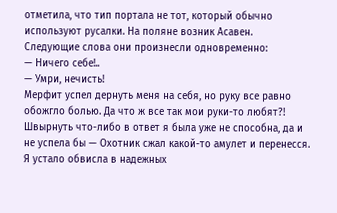отметила, что тип портала не тот, который обычно используют русалки. На поляне возник Асавен.
Следующие слова они произнесли одновременно:
— Ничего себе!..
— Умри, нечисть!
Мерфит успел дернуть меня на себя, но руку все равно обожгло болью. Да что ж все так мои руки-то любят?! Швырнуть что-либо в ответ я была уже не способна, да и не успела бы — Охотник сжал какой-то амулет и перенесся.
Я устало обвисла в надежных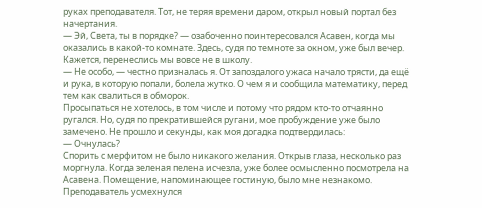руках преподавателя. Тот, не теряя времени даром, открыл новый портал без начертания.
— Эй, Света, ты в порядке? — озабоченно поинтересовался Асавен, когда мы оказались в какой-то комнате. Здесь, судя по темноте за окном, уже был вечер. Кажется, перенеслись мы вовсе не в школу.
— Не особо, — честно призналась я. От запоздалого ужаса начало трясти, да ещё и рука, в которую попали, болела жутко. О чем я и сообщила математику, перед тем как свалиться в обморок.
Просыпаться не хотелось, в том числе и потому что рядом кто-то отчаянно ругался. Но, судя по прекратившейся ругани, мое пробуждение уже было замечено. Не прошло и секунды, как моя догадка подтвердилась:
— Очнулась?
Спорить с мерфитом не было никакого желания. Открыв глаза, несколько раз моргнула. Когда зеленая пелена исчезла, уже более осмысленно посмотрела на Асавена. Помещение, напоминающее гостиную, было мне незнакомо. Преподаватель усмехнулся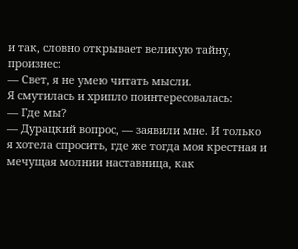и так, словно открывает великую тайну, произнес:
— Свет, я не умею читать мысли.
Я смутилась и хрипло поинтересовалась:
— Где мы?
— Дурацкий вопрос, — заявили мне. И только я хотела спросить, где же тогда моя крестная и мечущая молнии наставница, как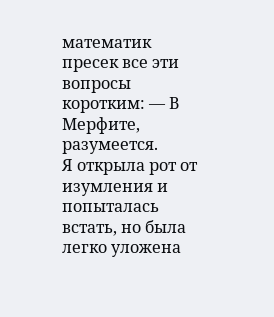математик пресек все эти вопросы коротким: — В Мерфите, разумеется.
Я открыла рот от изумления и попыталась встать, но была легко уложена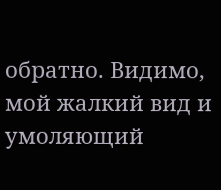обратно. Видимо, мой жалкий вид и умоляющий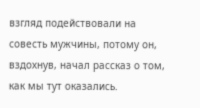взгляд подействовали на совесть мужчины, потому он, вздохнув, начал рассказ о том, как мы тут оказались.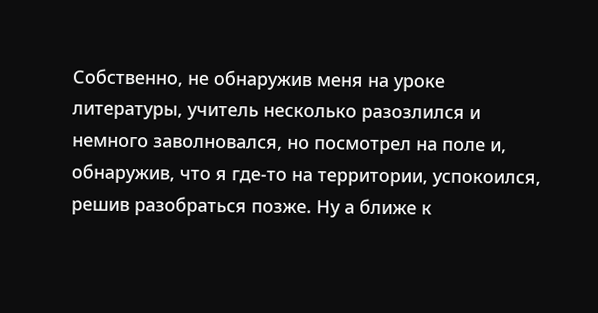Собственно, не обнаружив меня на уроке литературы, учитель несколько разозлился и немного заволновался, но посмотрел на поле и, обнаружив, что я где-то на территории, успокоился, решив разобраться позже. Ну а ближе к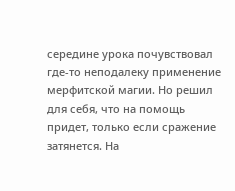середине урока почувствовал где-то неподалеку применение мерфитской магии. Но решил для себя, что на помощь придет, только если сражение затянется. На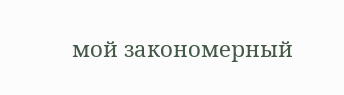мой закономерный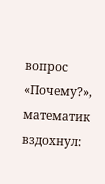вопрос «Почему?», математик вздохнул: